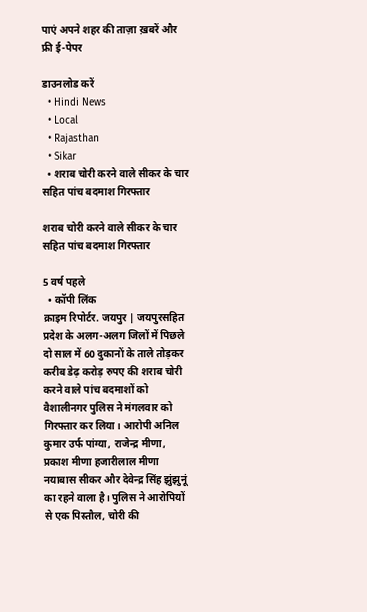पाएं अपने शहर की ताज़ा ख़बरें और फ्री ई-पेपर

डाउनलोड करें
  • Hindi News
  • Local
  • Rajasthan
  • Sikar
  • शराब चोरी करने वाले सीकर के चार सहित पांच बदमाश गिरफ्तार

शराब चोरी करने वाले सीकर के चार सहित पांच बदमाश गिरफ्तार

5 वर्ष पहले
  • कॉपी लिंक
क्राइम रिपोर्टर. जयपुर | जयपुरसहित प्रदेश के अलग-अलग जिलों में पिछले दो साल में 60 दुकानों के ताले तोड़कर करीब डेढ़ करोड़ रुपए की शराब चोरी करने वाले पांच बदमाशों को वैशालीनगर पुलिस ने मंगलवार को गिरफ्तार कर लिया। आरोपी अनिल कुमार उर्फ पांग्या, राजेन्द्र मीणा, प्रकाश मीणा हजारीलाल मीणा नयाबास सीकर और देवेन्द्र सिंह झुंझुनूं का रहने वाला है। पुलिस ने आरोपियों से एक पिस्तौल, चोरी की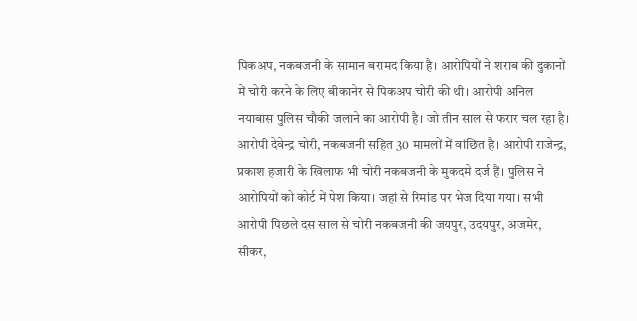पिकअप, नकबजनी के सामान बरामद किया है। आरोपियों ने शराब की दुकानों में चोरी करने के लिए बीकानेर से पिकअप चोरी की थी। आरोपी अनिल नयाबास पुलिस चौकी जलाने का आरोपी है। जो तीन साल से फरार चल रहा है। आरोपी देवेन्द्र चोरी, नकबजनी सहित 30 मामलों में वांछित है। आरोपी राजेन्द्र, प्रकाश हजारी के खिलाफ भी चोरी नकबजनी के मुकदमे दर्ज हैं। पुलिस ने आरोपियों को कोर्ट में पेश किया। जहां से रिमांड पर भेज दिया गया। सभी आरोपी पिछले दस साल से चोरी नकबजनी की जयपुर, उदयपुर, अजमेर, सीकर,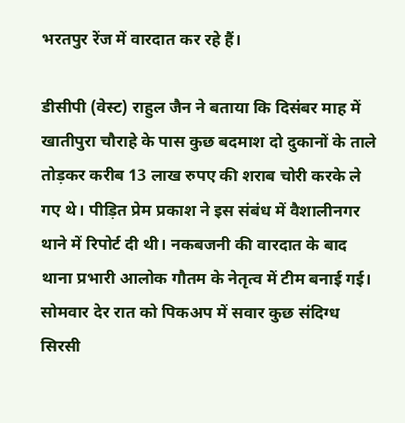भरतपुर रेंज में वारदात कर रहे हैं।

डीसीपी (वेस्ट) राहुल जैन ने बताया कि दिसंबर माह में खातीपुरा चौराहे के पास कुछ बदमाश दो दुकानों के ताले तोड़कर करीब 13 लाख रुपए की शराब चोरी करके ले गए थे। पीड़ित प्रेम प्रकाश ने इस संबंध में वैशालीनगर थाने में रिपोर्ट दी थी। नकबजनी की वारदात के बाद थाना प्रभारी आलोक गौतम के नेतृत्व में टीम बनाई गई। सोमवार देर रात को पिकअप में सवार कुछ संदिग्ध सिरसी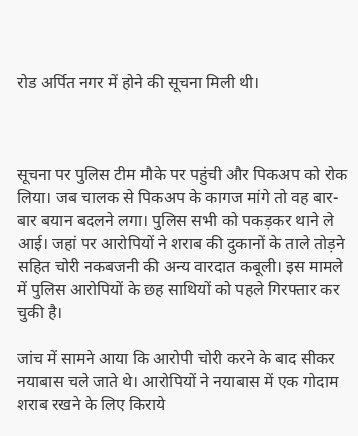रोड अर्पित नगर में होने की सूचना मिली थी।



सूचना पर पुलिस टीम मौके पर पहुंची और पिकअप को रोक लिया। जब चालक से पिकअप के कागज मांगे तो वह बार-बार बयान बदलने लगा। पुलिस सभी को पकड़कर थाने ले आई। जहां पर आरोपियों ने शराब की दुकानों के ताले तोड़ने सहित चोरी नकबजनी की अन्य वारदात कबूली। इस मामले में पुलिस आरोपियों के छह साथियों को पहले गिरफ्तार कर चुकी है।

जांच में सामने आया कि आरोपी चोरी करने के बाद सीकर नयाबास चले जाते थे। आरोपियों ने नयाबास में एक गोदाम शराब रखने के लिए किराये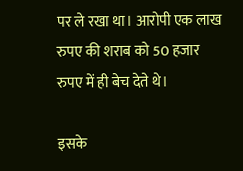पर ले रखा था। आरोपी एक लाख रुपए की शराब को 50 हजार रुपए में ही बेच देते थे।

इसके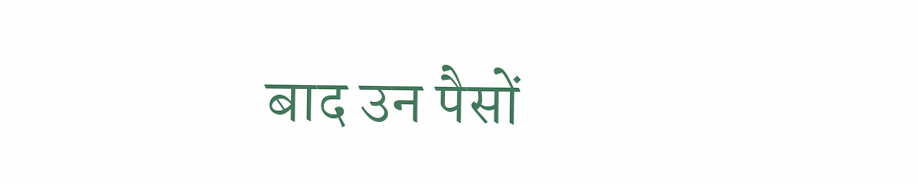बाद उन पैसों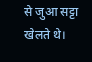से जुआ सट्टा खेलते थे।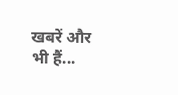खबरें और भी हैं...